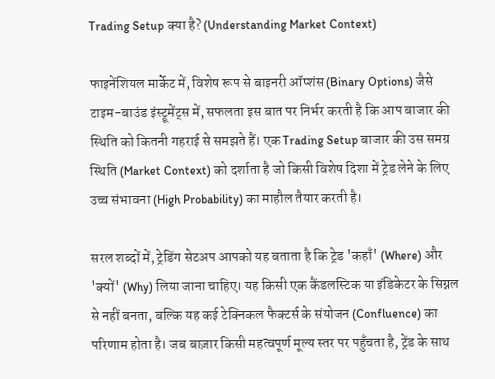Trading Setup क्या है? (Understanding Market Context)

फाइनेंशियल मार्केट में, विशेष रूप से बाइनरी ऑप्शंस (Binary Options) जैसे टाइम-बाउंड इंस्ट्रूमेंट्स में, सफलता इस बात पर निर्भर करती है कि आप बाजार की स्थिति को कितनी गहराई से समझते हैं। एक Trading Setup बाजार की उस समग्र स्थिति (Market Context) को दर्शाता है जो किसी विशेष दिशा में ट्रेड लेने के लिए उच्च संभावना (High Probability) का माहौल तैयार करती है।

सरल शब्दों में, ट्रेडिंग सेटअप आपको यह बताता है कि ट्रेड 'कहाँ' (Where) और 'क्यों' (Why) लिया जाना चाहिए। यह किसी एक कैंडलस्टिक या इंडिकेटर के सिग्नल से नहीं बनता, बल्कि यह कई टेक्निकल फैक्टर्स के संयोजन (Confluence) का परिणाम होता है। जब बाज़ार किसी महत्वपूर्ण मूल्य स्तर पर पहुँचता है, ट्रेंड के साथ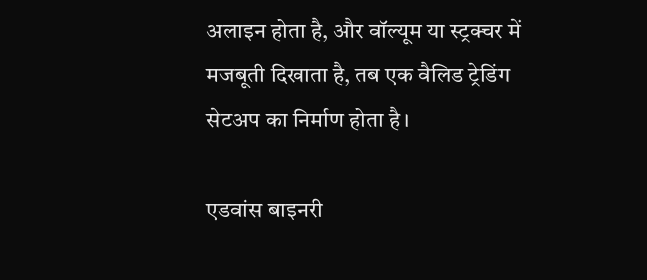अलाइन होता है, और वॉल्यूम या स्ट्रक्चर में मजबूती दिखाता है, तब एक वैलिड ट्रेडिंग सेटअप का निर्माण होता है।

एडवांस बाइनरी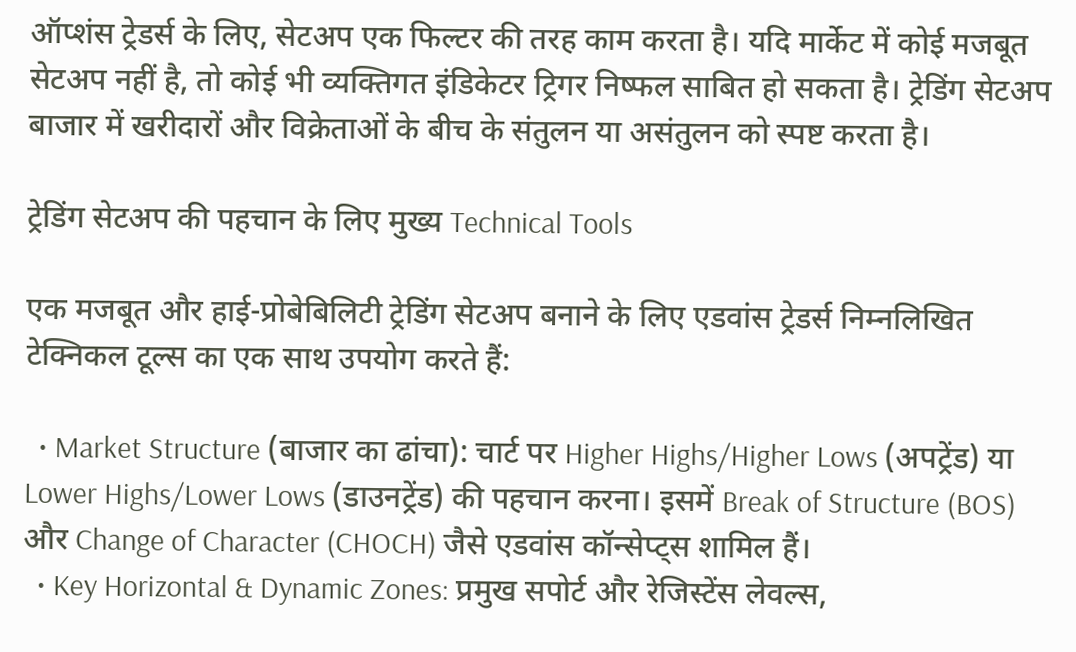ऑप्शंस ट्रेडर्स के लिए, सेटअप एक फिल्टर की तरह काम करता है। यदि मार्केट में कोई मजबूत सेटअप नहीं है, तो कोई भी व्यक्तिगत इंडिकेटर ट्रिगर निष्फल साबित हो सकता है। ट्रेडिंग सेटअप बाजार में खरीदारों और विक्रेताओं के बीच के संतुलन या असंतुलन को स्पष्ट करता है।

ट्रेडिंग सेटअप की पहचान के लिए मुख्य Technical Tools

एक मजबूत और हाई-प्रोबेबिलिटी ट्रेडिंग सेटअप बनाने के लिए एडवांस ट्रेडर्स निम्नलिखित टेक्निकल टूल्स का एक साथ उपयोग करते हैं:

  • Market Structure (बाजार का ढांचा): चार्ट पर Higher Highs/Higher Lows (अपट्रेंड) या Lower Highs/Lower Lows (डाउनट्रेंड) की पहचान करना। इसमें Break of Structure (BOS) और Change of Character (CHOCH) जैसे एडवांस कॉन्सेप्ट्स शामिल हैं।
  • Key Horizontal & Dynamic Zones: प्रमुख सपोर्ट और रेजिस्टेंस लेवल्स,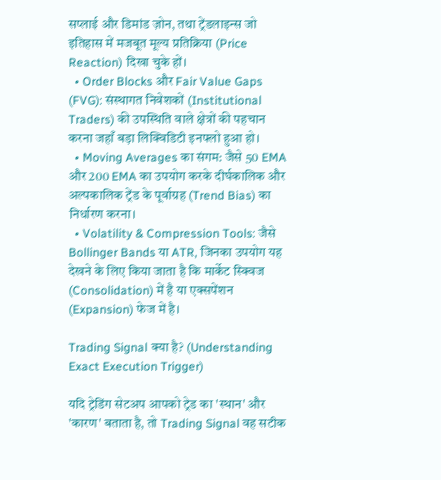सप्लाई और डिमांड ज़ोन, तथा ट्रेंडलाइन्स जो इतिहास में मजबूत मूल्य प्रतिक्रिया (Price Reaction) दिखा चुके हों।
  • Order Blocks और Fair Value Gaps (FVG): संस्थागत निवेशकों (Institutional Traders) की उपस्थिति वाले क्षेत्रों की पहचान करना जहाँ बड़ा लिक्विडिटी इनफ्लो हुआ हो।
  • Moving Averages का संगम: जैसे 50 EMA और 200 EMA का उपयोग करके दीर्घकालिक और अल्पकालिक ट्रेंड के पूर्वाग्रह (Trend Bias) का निर्धारण करना।
  • Volatility & Compression Tools: जैसे Bollinger Bands या ATR, जिनका उपयोग यह देखने के लिए किया जाता है कि मार्केट स्क्विज (Consolidation) में है या एक्सपेंशन (Expansion) फेज में है।

Trading Signal क्या है? (Understanding Exact Execution Trigger)

यदि ट्रेडिंग सेटअप आपको ट्रेड का 'स्थान' और 'कारण' बताता है, तो Trading Signal वह सटीक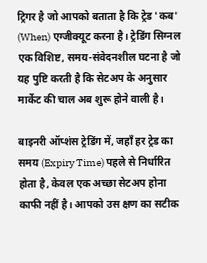ट्रिगर है जो आपको बताता है कि ट्रेड 'कब' (When) एग्जीक्यूट करना है। ट्रेडिंग सिग्नल एक विशिष्ट, समय-संवेदनशील घटना है जो यह पुष्टि करती है कि सेटअप के अनुसार मार्केट की चाल अब शुरू होने वाली है।

बाइनरी ऑप्शंस ट्रेडिंग में, जहाँ हर ट्रेड का समय (Expiry Time) पहले से निर्धारित होता है, केवल एक अच्छा सेटअप होना काफी नहीं है। आपको उस क्षण का सटीक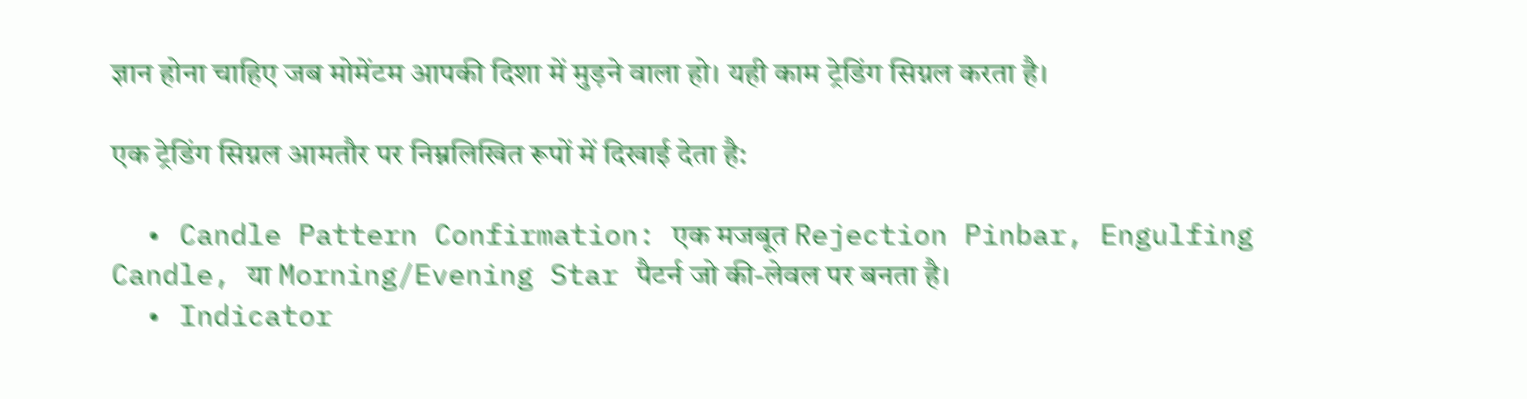ज्ञान होना चाहिए जब मोमेंटम आपकी दिशा में मुड़ने वाला हो। यही काम ट्रेडिंग सिग्नल करता है।

एक ट्रेडिंग सिग्नल आमतौर पर निम्नलिखित रूपों में दिखाई देता है:

  • Candle Pattern Confirmation: एक मजबूत Rejection Pinbar, Engulfing Candle, या Morning/Evening Star पैटर्न जो की-लेवल पर बनता है।
  • Indicator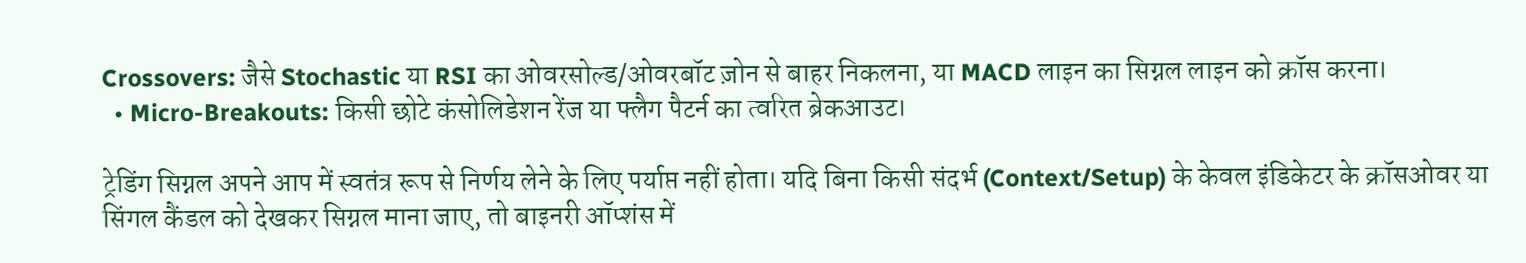Crossovers: जैसे Stochastic या RSI का ओवरसोल्ड/ओवरबॉट ज़ोन से बाहर निकलना, या MACD लाइन का सिग्नल लाइन को क्रॉस करना।
  • Micro-Breakouts: किसी छोटे कंसोलिडेशन रेंज या फ्लैग पैटर्न का त्वरित ब्रेकआउट।

ट्रेडिंग सिग्नल अपने आप में स्वतंत्र रूप से निर्णय लेने के लिए पर्याप्त नहीं होता। यदि बिना किसी संदर्भ (Context/Setup) के केवल इंडिकेटर के क्रॉसओवर या सिंगल कैंडल को देखकर सिग्नल माना जाए, तो बाइनरी ऑप्शंस में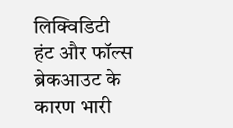लिक्विडिटी हंट और फॉल्स ब्रेकआउट के कारण भारी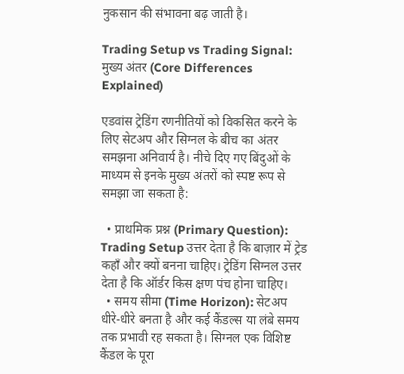नुकसान की संभावना बढ़ जाती है।

Trading Setup vs Trading Signal: मुख्य अंतर (Core Differences Explained)

एडवांस ट्रेडिंग रणनीतियों को विकसित करने के लिए सेटअप और सिग्नल के बीच का अंतर समझना अनिवार्य है। नीचे दिए गए बिंदुओं के माध्यम से इनके मुख्य अंतरों को स्पष्ट रूप से समझा जा सकता है:

  • प्राथमिक प्रश्न (Primary Question): Trading Setup उत्तर देता है कि बाज़ार में ट्रेड कहाँ और क्यों बनना चाहिए। ट्रेडिंग सिग्नल उत्तर देता है कि ऑर्डर किस क्षण पंच होना चाहिए।
  • समय सीमा (Time Horizon): सेटअप धीरे-धीरे बनता है और कई कैंडल्स या लंबे समय तक प्रभावी रह सकता है। सिग्नल एक विशिष्ट कैंडल के पूरा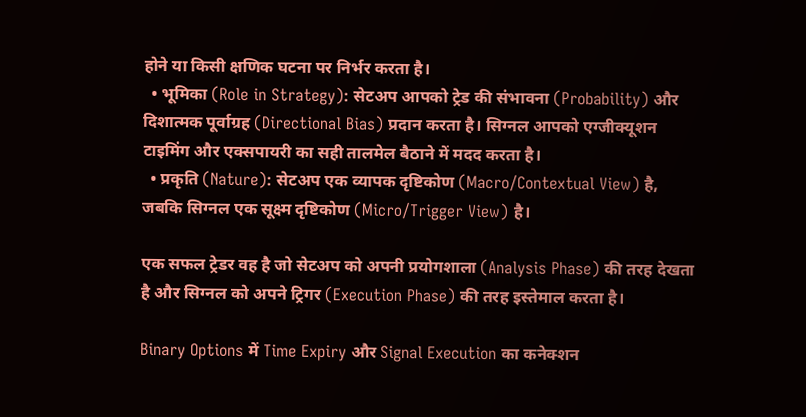होने या किसी क्षणिक घटना पर निर्भर करता है।
  • भूमिका (Role in Strategy): सेटअप आपको ट्रेड की संभावना (Probability) और दिशात्मक पूर्वाग्रह (Directional Bias) प्रदान करता है। सिग्नल आपको एग्जीक्यूशन टाइमिंग और एक्सपायरी का सही तालमेल बैठाने में मदद करता है।
  • प्रकृति (Nature): सेटअप एक व्यापक दृष्टिकोण (Macro/Contextual View) है, जबकि सिग्नल एक सूक्ष्म दृष्टिकोण (Micro/Trigger View) है।

एक सफल ट्रेडर वह है जो सेटअप को अपनी प्रयोगशाला (Analysis Phase) की तरह देखता है और सिग्नल को अपने ट्रिगर (Execution Phase) की तरह इस्तेमाल करता है।

Binary Options में Time Expiry और Signal Execution का कनेक्शन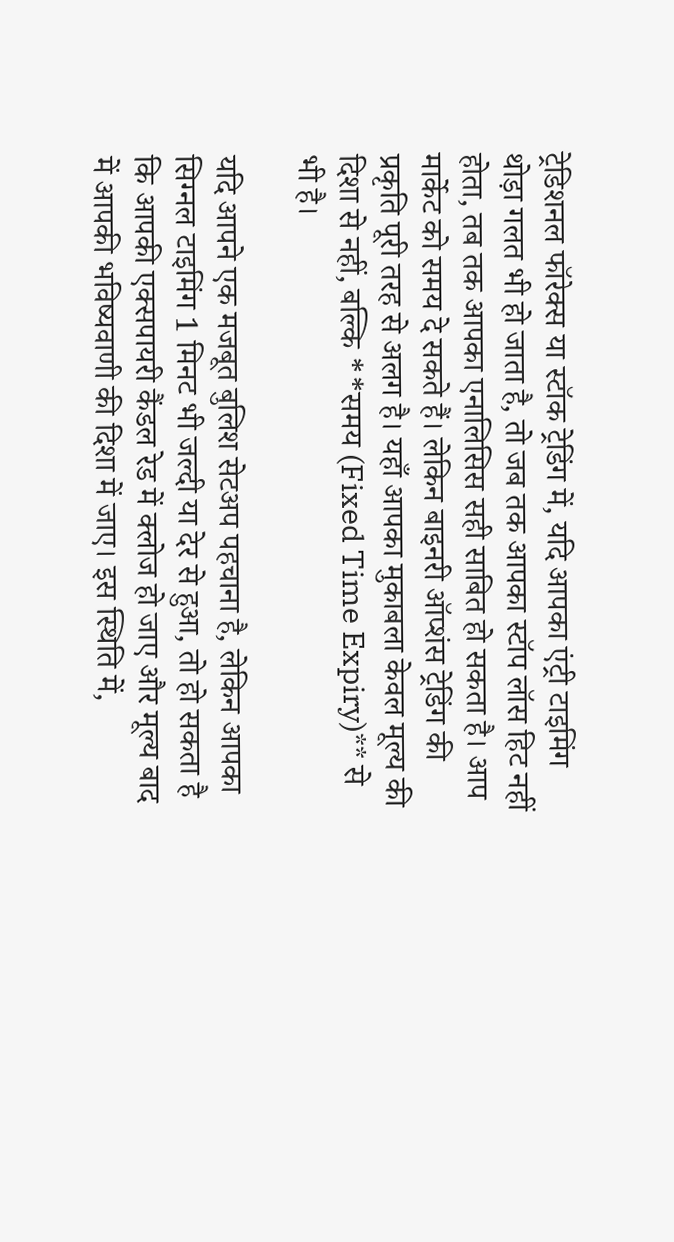ट्रेडिशनल फॉरेक्स या स्टॉक ट्रेडिंग में, यदि आपका एंट्री टाइमिंग थोड़ा गलत भी हो जाता है, तो जब तक आपका स्टॉप लॉस हिट नहीं होता, तब तक आपका एनालिसिस सही साबित हो सकता है। आप मार्केट को समय दे सकते हैं। लेकिन बाइनरी ऑप्शंस ट्रेडिंग की प्रकृति पूरी तरह से अलग है। यहाँ आपका मुकाबला केवल मूल्य की दिशा से नहीं, बल्कि **समय (Fixed Time Expiry)** से भी है।

यदि आपने एक मजबूत बुलिश सेटअप पहचाना है, लेकिन आपका सिग्नल टाइमिंग 1 मिनट भी जल्दी या देर से हुआ, तो हो सकता है कि आपकी एक्सपायरी कैंडल रेड में क्लोज हो जाए और मूल्य बाद में आपकी भविष्यवाणी की दिशा में जाए। इस स्थिति में,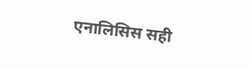एनालिसिस सही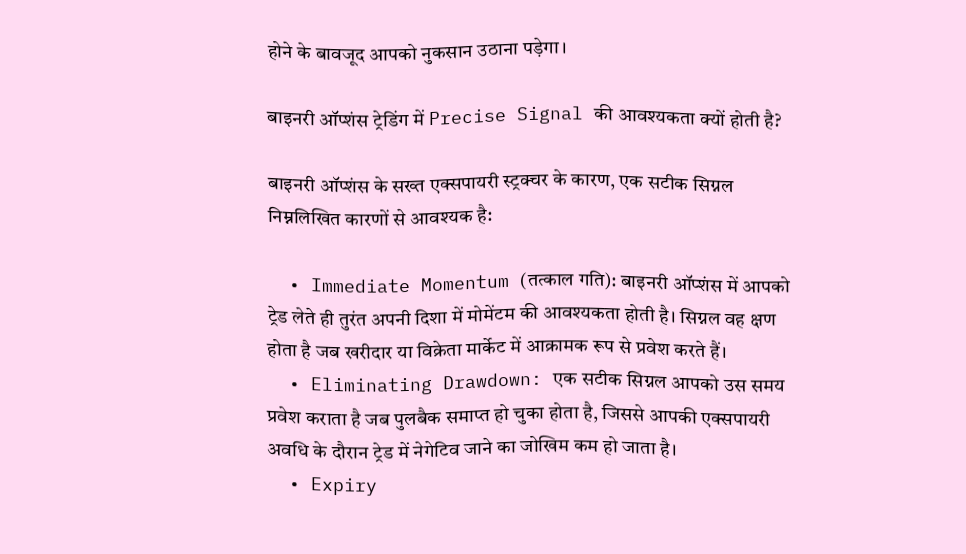होने के बावजूद आपको नुकसान उठाना पड़ेगा।

बाइनरी ऑप्शंस ट्रेडिंग में Precise Signal की आवश्यकता क्यों होती है?

बाइनरी ऑप्शंस के सख्त एक्सपायरी स्ट्रक्चर के कारण, एक सटीक सिग्नल निम्नलिखित कारणों से आवश्यक है:

  • Immediate Momentum (तत्काल गति): बाइनरी ऑप्शंस में आपको ट्रेड लेते ही तुरंत अपनी दिशा में मोमेंटम की आवश्यकता होती है। सिग्नल वह क्षण होता है जब खरीदार या विक्रेता मार्केट में आक्रामक रूप से प्रवेश करते हैं।
  • Eliminating Drawdown: एक सटीक सिग्नल आपको उस समय प्रवेश कराता है जब पुलबैक समाप्त हो चुका होता है, जिससे आपकी एक्सपायरी अवधि के दौरान ट्रेड में नेगेटिव जाने का जोखिम कम हो जाता है।
  • Expiry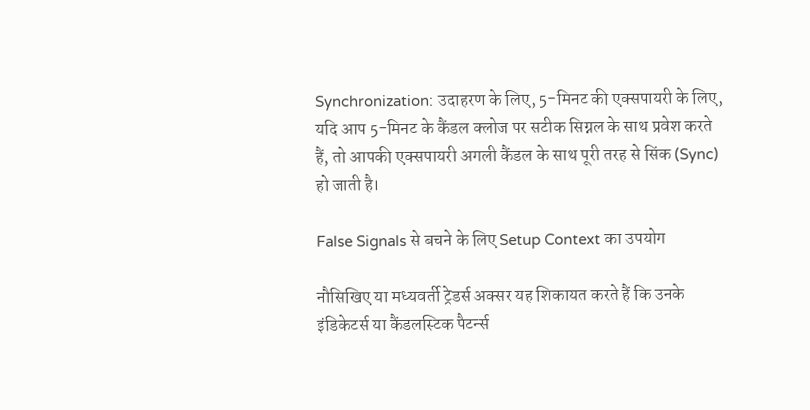Synchronization: उदाहरण के लिए, 5-मिनट की एक्सपायरी के लिए, यदि आप 5-मिनट के कैंडल क्लोज पर सटीक सिग्नल के साथ प्रवेश करते हैं, तो आपकी एक्सपायरी अगली कैंडल के साथ पूरी तरह से सिंक (Sync) हो जाती है।

False Signals से बचने के लिए Setup Context का उपयोग

नौसिखिए या मध्यवर्ती ट्रेडर्स अक्सर यह शिकायत करते हैं कि उनके इंडिकेटर्स या कैंडलस्टिक पैटर्न्स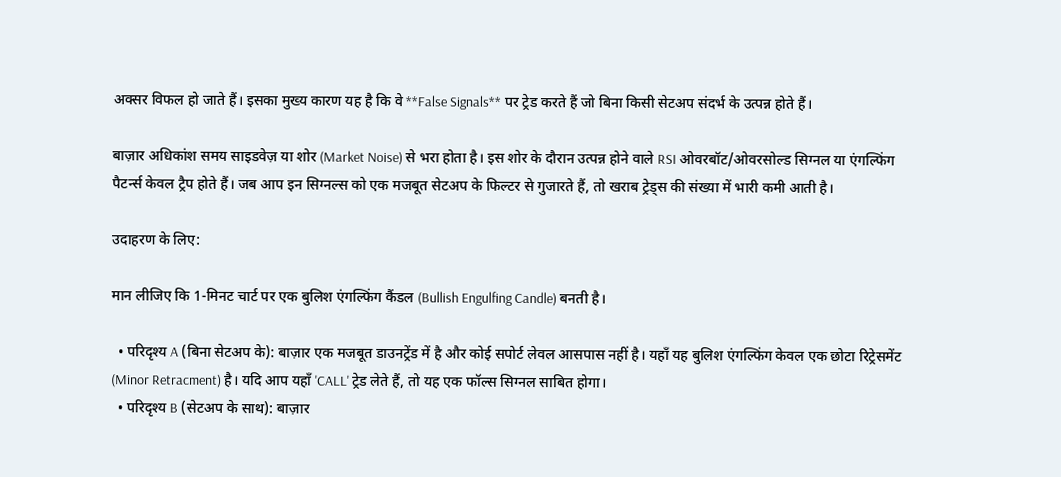अक्सर विफल हो जाते हैं। इसका मुख्य कारण यह है कि वे **False Signals** पर ट्रेड करते हैं जो बिना किसी सेटअप संदर्भ के उत्पन्न होते हैं।

बाज़ार अधिकांश समय साइडवेज़ या शोर (Market Noise) से भरा होता है। इस शोर के दौरान उत्पन्न होने वाले RSI ओवरबॉट/ओवरसोल्ड सिग्नल या एंगल्फिंग पैटर्न्स केवल ट्रैप होते हैं। जब आप इन सिग्नल्स को एक मजबूत सेटअप के फिल्टर से गुजारते हैं, तो खराब ट्रेड्स की संख्या में भारी कमी आती है।

उदाहरण के लिए:

मान लीजिए कि 1-मिनट चार्ट पर एक बुलिश एंगल्फिंग कैंडल (Bullish Engulfing Candle) बनती है।

  • परिदृश्य A (बिना सेटअप के): बाज़ार एक मजबूत डाउनट्रेंड में है और कोई सपोर्ट लेवल आसपास नहीं है। यहाँ यह बुलिश एंगल्फिंग केवल एक छोटा रिट्रेसमेंट (Minor Retracment) है। यदि आप यहाँ 'CALL' ट्रेड लेते हैं, तो यह एक फॉल्स सिग्नल साबित होगा।
  • परिदृश्य B (सेटअप के साथ): बाज़ार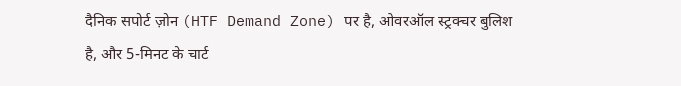दैनिक सपोर्ट ज़ोन (HTF Demand Zone) पर है, ओवरऑल स्ट्रक्चर बुलिश है, और 5-मिनट के चार्ट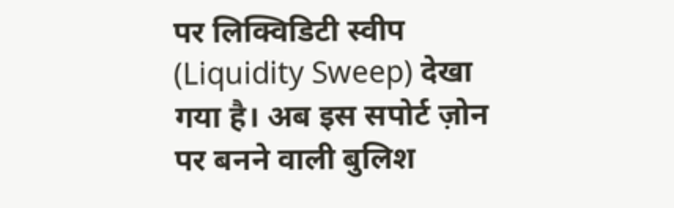पर लिक्विडिटी स्वीप (Liquidity Sweep) देखा गया है। अब इस सपोर्ट ज़ोन पर बनने वाली बुलिश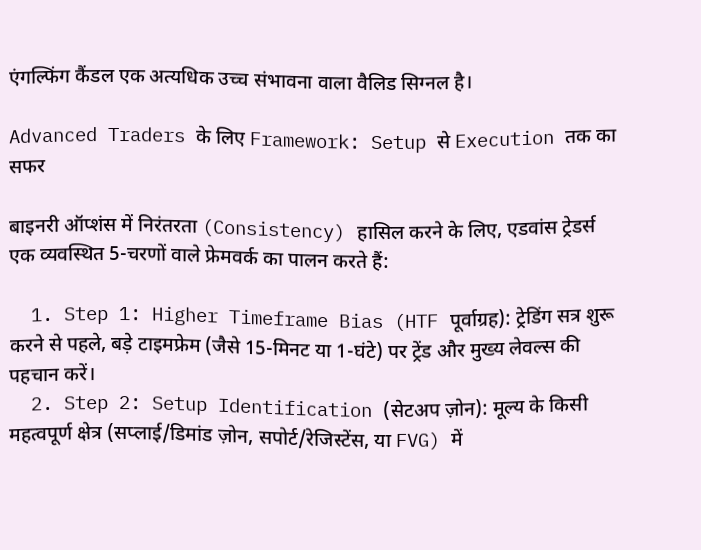एंगल्फिंग कैंडल एक अत्यधिक उच्च संभावना वाला वैलिड सिग्नल है।

Advanced Traders के लिए Framework: Setup से Execution तक का सफर

बाइनरी ऑप्शंस में निरंतरता (Consistency) हासिल करने के लिए, एडवांस ट्रेडर्स एक व्यवस्थित 5-चरणों वाले फ्रेमवर्क का पालन करते हैं:

  1. Step 1: Higher Timeframe Bias (HTF पूर्वाग्रह): ट्रेडिंग सत्र शुरू करने से पहले, बड़े टाइमफ्रेम (जैसे 15-मिनट या 1-घंटे) पर ट्रेंड और मुख्य लेवल्स की पहचान करें।
  2. Step 2: Setup Identification (सेटअप ज़ोन): मूल्य के किसी महत्वपूर्ण क्षेत्र (सप्लाई/डिमांड ज़ोन, सपोर्ट/रेजिस्टेंस, या FVG) में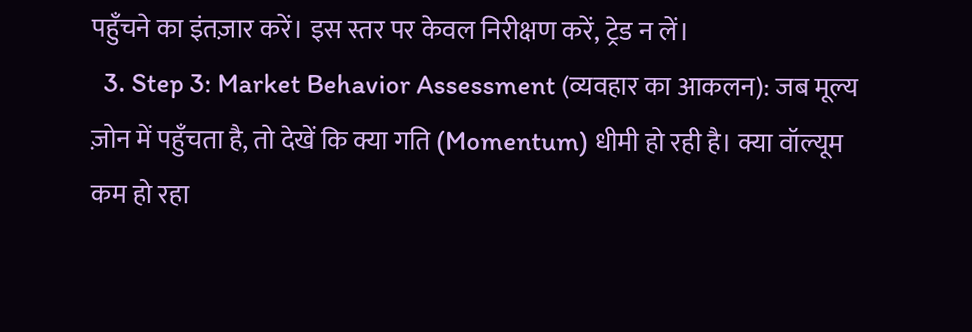पहुँचने का इंतज़ार करें। इस स्तर पर केवल निरीक्षण करें, ट्रेड न लें।
  3. Step 3: Market Behavior Assessment (व्यवहार का आकलन): जब मूल्य ज़ोन में पहुँचता है, तो देखें कि क्या गति (Momentum) धीमी हो रही है। क्या वॉल्यूम कम हो रहा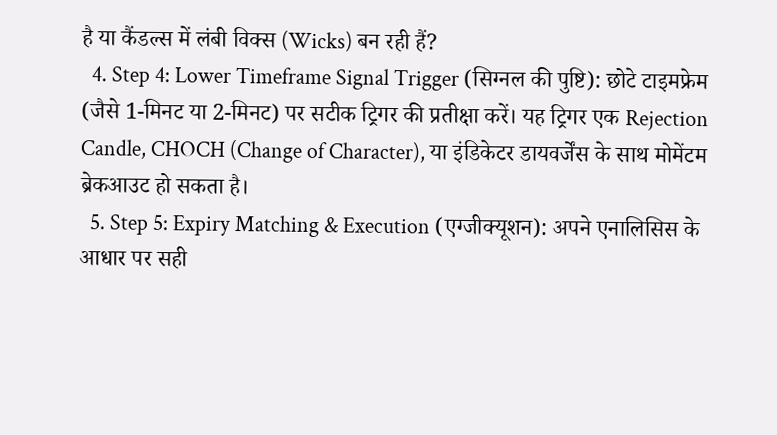है या कैंडल्स में लंबी विक्स (Wicks) बन रही हैं?
  4. Step 4: Lower Timeframe Signal Trigger (सिग्नल की पुष्टि): छोटे टाइमफ्रेम (जैसे 1-मिनट या 2-मिनट) पर सटीक ट्रिगर की प्रतीक्षा करें। यह ट्रिगर एक Rejection Candle, CHOCH (Change of Character), या इंडिकेटर डायवर्जेंस के साथ मोमेंटम ब्रेकआउट हो सकता है।
  5. Step 5: Expiry Matching & Execution (एग्जीक्यूशन): अपने एनालिसिस के आधार पर सही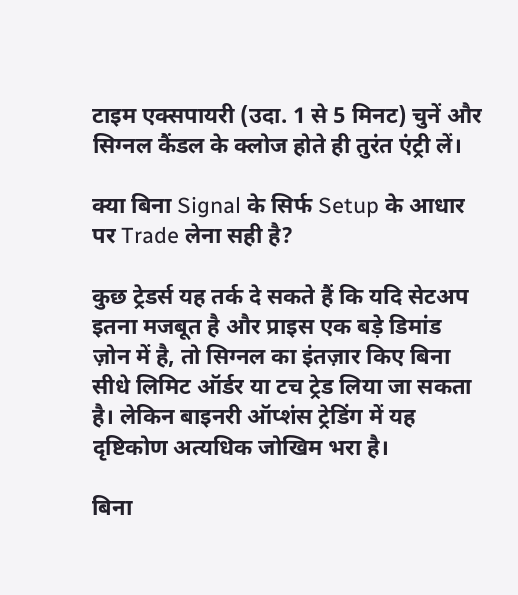टाइम एक्सपायरी (उदा. 1 से 5 मिनट) चुनें और सिग्नल कैंडल के क्लोज होते ही तुरंत एंट्री लें।

क्या बिना Signal के सिर्फ Setup के आधार पर Trade लेना सही है?

कुछ ट्रेडर्स यह तर्क दे सकते हैं कि यदि सेटअप इतना मजबूत है और प्राइस एक बड़े डिमांड ज़ोन में है, तो सिग्नल का इंतज़ार किए बिना सीधे लिमिट ऑर्डर या टच ट्रेड लिया जा सकता है। लेकिन बाइनरी ऑप्शंस ट्रेडिंग में यह दृष्टिकोण अत्यधिक जोखिम भरा है।

बिना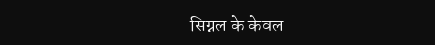सिग्नल के केवल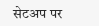सेटअप पर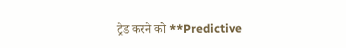ट्रेड करने को **Predictive